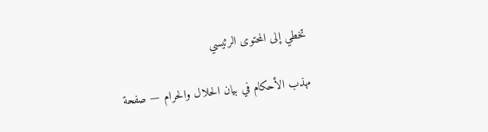تخطي إلى المحتوى الرئيسي

مهذب الأحكام في بيان الحلال والحرام — صفحة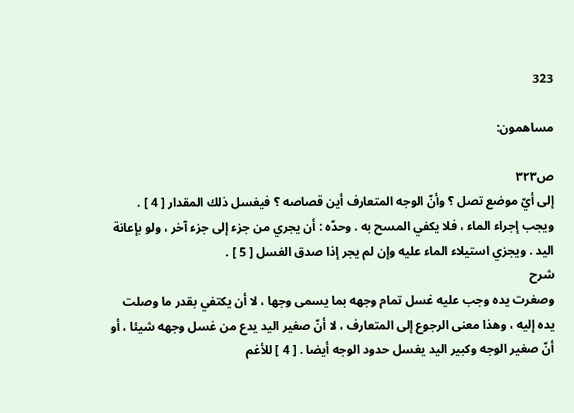323

مساهمون:

ص٣٢٣
إلى أيّ موضع تصل ؟ وأنّ الوجه المتعارف أين قصاصه ؟ فيغسل ذلك المقدار [ 4 ] . ويجب إجراء الماء ، فلا يكفي المسح به . وحدّه : أن يجري من جزء إلى جزء آخر ، ولو بإعانة اليد . ويجزي استيلاء الماء عليه وإن لم يجر إذا صدق الغسل [ 5 ] .
شرح
وصغرت يده وجب عليه غسل تمام وجهه بما يسمى وجها ، لا أن يكتفي بقدر ما وصلت يده إليه ، وهذا معنى الرجوع إلى المتعارف ، لا أنّ صغير اليد يدع من غسل وجهه شيئا ، أو أنّ صغير الوجه وكبير اليد يغسل حدود الوجه أيضا . [ 4 ] للأغم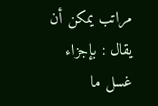مراتب يمكن أن يقال : بإجزاء غسل ما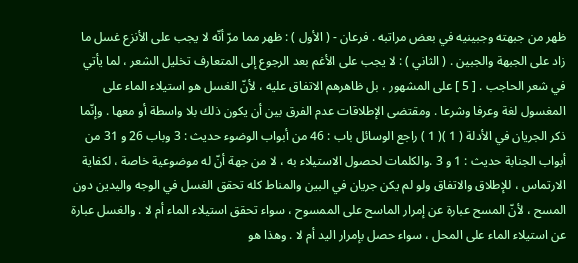ظهر من جبهته وجبينيه في بعض مراتبه . فرعان - ( الأول ) : ظهر مما مرّ أنّه لا يجب على الأنزع غسل ما زاد على الجبهة والجبين . ( الثاني ) : لا يجب على الأغم بعد الرجوع إلى المتعارف تخليل الشعر ، لما يأتي في شعر الحاجب . [ 5 ] على المشهور ، بل ظاهرهم الاتفاق عليه ، لأنّ الغسل هو استيلاء الماء على المغسول لغة وعرفا وشرعا . ومقتضى الإطلاقات عدم الفرق بين أن يكون ذلك بلا واسطة أو معها . وإنّما ذكر الجريان في الأدلة ( 1 )( 1 ) راجع الوسائل باب : 46 من أبواب الوضوء حديث : 3 وباب 26 و 31 من أبواب الجنابة حديث : 1 و 3 .والكلمات لحصول الاستيلاء به ، لا من جهة أنّ له موضوعية خاصة ، لكفاية الارتماس ، للإطلاق والاتفاق ولو لم يكن جريان في البين والمناط كله تحقق الغسل في الوجه واليدين دون المسح ، لأنّ المسح عبارة عن إمرار الماسح على الممسوح ، سواء تحقق استيلاء الماء أم لا . والغسل عبارة عن استيلاء الماء على المحل ، سواء حصل بإمرار اليد أم لا . وهذا هو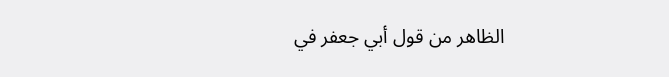الظاهر من قول أبي جعفر في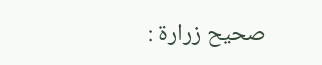صحيح زرارة :